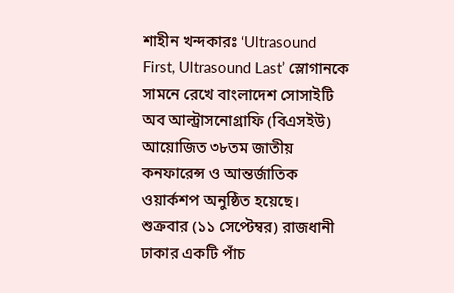শাহীন খন্দকারঃ ‘Ultrasound First, Ultrasound Last’ স্লোগানকে সামনে রেখে বাংলাদেশ সোসাইটি অব আল্ট্রাসনোগ্রাফি (বিএসইউ) আয়োজিত ৩৮তম জাতীয় কনফারেন্স ও আন্তর্জাতিক ওয়ার্কশপ অনুষ্ঠিত হয়েছে।
শুক্রবার (১১ সেপ্টেম্বর) রাজধানী ঢাকার একটি পাঁচ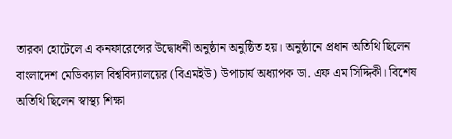তারকা হোটেলে এ কনফারেন্সের উদ্বোধনী অনুষ্ঠান অনুষ্ঠিত হয়। অনুষ্ঠানে প্রধান অতিথি ছিলেন বাংলাদেশ মেডিক্যাল বিশ্ববিদ্যালয়ের (বিএমইউ) উপাচার্য অধ্যাপক ডা. এফ এম সিদ্দিকী। বিশেষ অতিথি ছিলেন স্বাস্থ্য শিক্ষা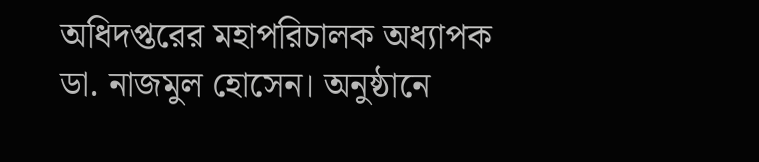অধিদপ্তরের মহাপরিচালক অধ্যাপক ডা. নাজমুল হোসেন। অনুষ্ঠানে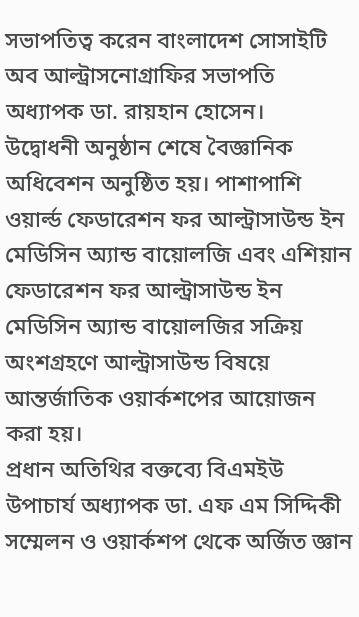সভাপতিত্ব করেন বাংলাদেশ সোসাইটি অব আল্ট্রাসনোগ্রাফির সভাপতি অধ্যাপক ডা. রায়হান হোসেন।
উদ্বোধনী অনুষ্ঠান শেষে বৈজ্ঞানিক অধিবেশন অনুষ্ঠিত হয়। পাশাপাশি ওয়ার্ল্ড ফেডারেশন ফর আল্ট্রাসাউন্ড ইন মেডিসিন অ্যান্ড বায়োলজি এবং এশিয়ান ফেডারেশন ফর আল্ট্রাসাউন্ড ইন মেডিসিন অ্যান্ড বায়োলজির সক্রিয় অংশগ্রহণে আল্ট্রাসাউন্ড বিষয়ে আন্তর্জাতিক ওয়ার্কশপের আয়োজন করা হয়।
প্রধান অতিথির বক্তব্যে বিএমইউ উপাচার্য অধ্যাপক ডা. এফ এম সিদ্দিকী সম্মেলন ও ওয়ার্কশপ থেকে অর্জিত জ্ঞান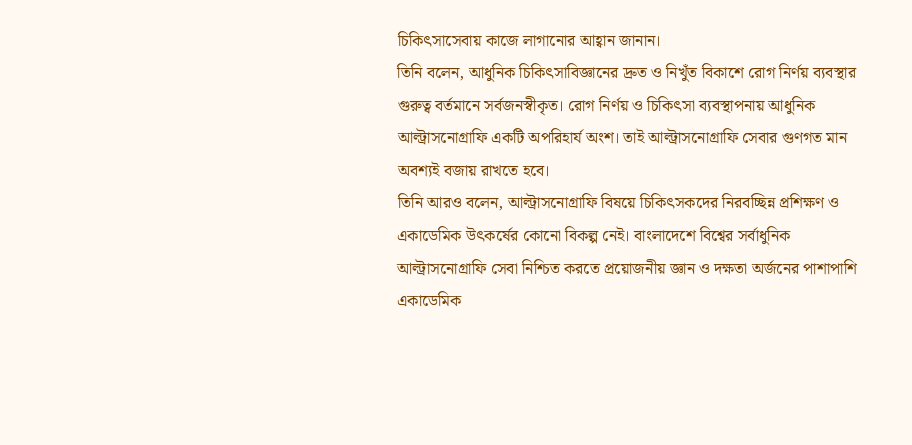চিকিৎসাসেবায় কাজে লাগানোর আহ্বান জানান।
তিনি বলেন, আধুনিক চিকিৎসাবিজ্ঞানের দ্রুত ও নিখুঁত বিকাশে রোগ নির্ণয় ব্যবস্থার গুরুত্ব বর্তমানে সর্বজনস্বীকৃত। রোগ নির্ণয় ও চিকিৎসা ব্যবস্থাপনায় আধুনিক আল্ট্রাসনোগ্রাফি একটি অপরিহার্য অংশ। তাই আল্ট্রাসনোগ্রাফি সেবার গুণগত মান অবশ্যই বজায় রাখতে হবে।
তিনি আরও বলেন, আল্ট্রাসনোগ্রাফি বিষয়ে চিকিৎসকদের নিরবচ্ছিন্ন প্রশিক্ষণ ও একাডেমিক উৎকর্ষের কোনো বিকল্প নেই। বাংলাদেশে বিশ্বের সর্বাধুনিক আল্ট্রাসনোগ্রাফি সেবা নিশ্চিত করতে প্রয়োজনীয় জ্ঞান ও দক্ষতা অর্জনের পাশাপাশি একাডেমিক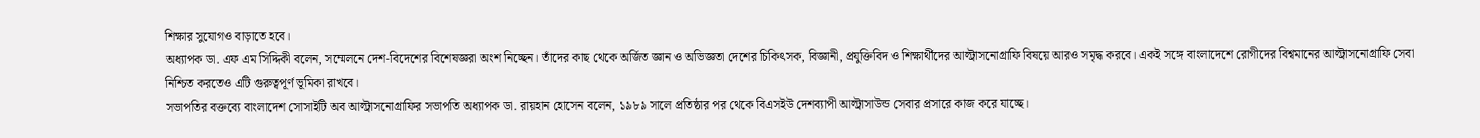শিক্ষার সুযোগও বাড়াতে হবে।
অধ্যাপক ডা. এফ এম সিদ্দিকী বলেন, সম্মেলনে দেশ-বিদেশের বিশেষজ্ঞরা অংশ নিচ্ছেন। তাঁদের কাছ থেকে অর্জিত জ্ঞান ও অভিজ্ঞতা দেশের চিকিৎসক, বিজ্ঞানী, প্রযুক্তিবিদ ও শিক্ষার্থীদের আল্ট্রাসনোগ্রাফি বিষয়ে আরও সমৃদ্ধ করবে। একই সঙ্গে বাংলাদেশে রোগীদের বিশ্বমানের আল্ট্রাসনোগ্রাফি সেবা নিশ্চিত করতেও এটি গুরুত্বপূর্ণ ভূমিকা রাখবে।
সভাপতির বক্তব্যে বাংলাদেশ সোসাইটি অব আল্ট্রাসনোগ্রাফির সভাপতি অধ্যাপক ডা. রায়হান হোসেন বলেন, ১৯৮৯ সালে প্রতিষ্ঠার পর থেকে বিএসইউ দেশব্যাপী আল্ট্রাসাউন্ড সেবার প্রসারে কাজ করে যাচ্ছে।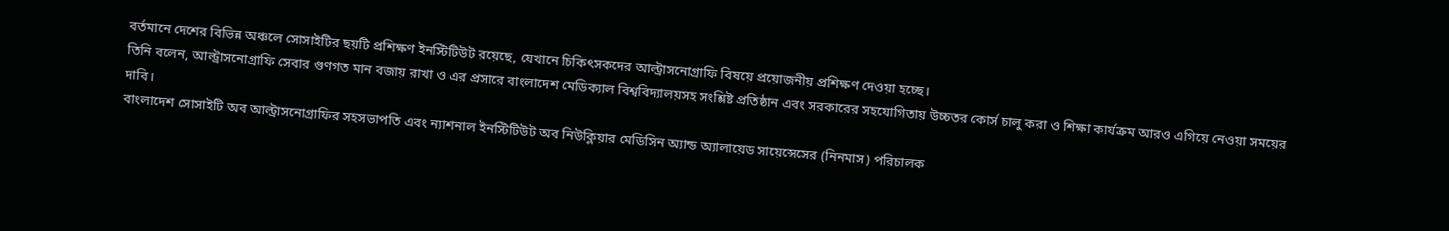বর্তমানে দেশের বিভিন্ন অঞ্চলে সোসাইটির ছয়টি প্রশিক্ষণ ইনস্টিটিউট রয়েছে, যেখানে চিকিৎসকদের আল্ট্রাসনোগ্রাফি বিষয়ে প্রয়োজনীয় প্রশিক্ষণ দেওয়া হচ্ছে।
তিনি বলেন, আল্ট্রাসনোগ্রাফি সেবার গুণগত মান বজায় রাখা ও এর প্রসারে বাংলাদেশ মেডিক্যাল বিশ্ববিদ্যালয়সহ সংশ্লিষ্ট প্রতিষ্ঠান এবং সরকারের সহযোগিতায় উচ্চতর কোর্স চালু করা ও শিক্ষা কার্যক্রম আরও এগিয়ে নেওয়া সময়ের দাবি।
বাংলাদেশ সোসাইটি অব আল্ট্রাসনোগ্রাফির সহসভাপতি এবং ন্যাশনাল ইনস্টিটিউট অব নিউক্লিয়ার মেডিসিন অ্যান্ড অ্যালায়েড সায়েন্সেসের (নিনমাস) পরিচালক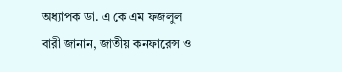অধ্যাপক ডা. এ কে এম ফজলুল বারী জানান, জাতীয় কনফারেন্স ও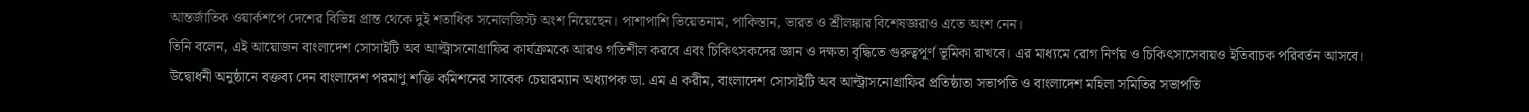আন্তর্জাতিক ওয়ার্কশপে দেশের বিভিন্ন প্রান্ত থেকে দুই শতাধিক সনোলজিস্ট অংশ নিয়েছেন। পাশাপাশি ভিয়েতনাম, পাকিস্তান, ভারত ও শ্রীলঙ্কার বিশেষজ্ঞরাও এতে অংশ নেন।
তিনি বলেন, এই আয়োজন বাংলাদেশ সোসাইটি অব আল্ট্রাসনোগ্রাফির কার্যক্রমকে আরও গতিশীল করবে এবং চিকিৎসকদের জ্ঞান ও দক্ষতা বৃদ্ধিতে গুরুত্বপূর্ণ ভূমিকা রাখবে। এর মাধ্যমে রোগ নির্ণয় ও চিকিৎসাসেবায়ও ইতিবাচক পরিবর্তন আসবে।
উদ্বোধনী অনুষ্ঠানে বক্তব্য দেন বাংলাদেশ পরমাণু শক্তি কমিশনের সাবেক চেয়ারম্যান অধ্যাপক ডা. এম এ করীম, বাংলাদেশ সোসাইটি অব আল্ট্রাসনোগ্রাফির প্রতিষ্ঠাতা সভাপতি ও বাংলাদেশ মহিলা সমিতির সভাপতি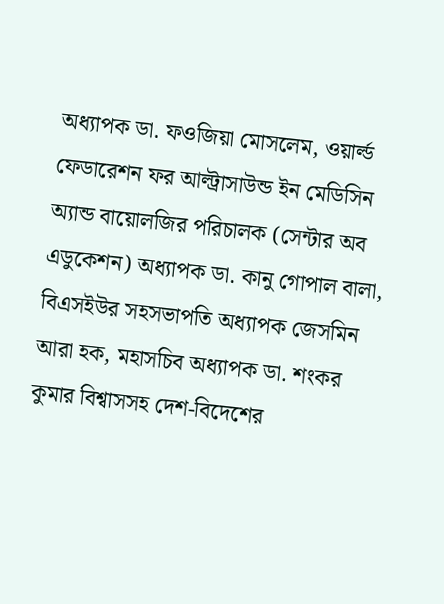অধ্যাপক ডা. ফওজিয়া মোসলেম, ওয়ার্ল্ড ফেডারেশন ফর আল্ট্রাসাউন্ড ইন মেডিসিন অ্যান্ড বায়োলজির পরিচালক (সেন্টার অব এডুকেশন) অধ্যাপক ডা. কানু গোপাল বালা, বিএসইউর সহসভাপতি অধ্যাপক জেসমিন আরা হক, মহাসচিব অধ্যাপক ডা. শংকর কুমার বিশ্বাসসহ দেশ-বিদেশের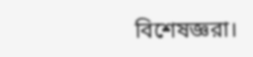বিশেষজ্ঞরা।